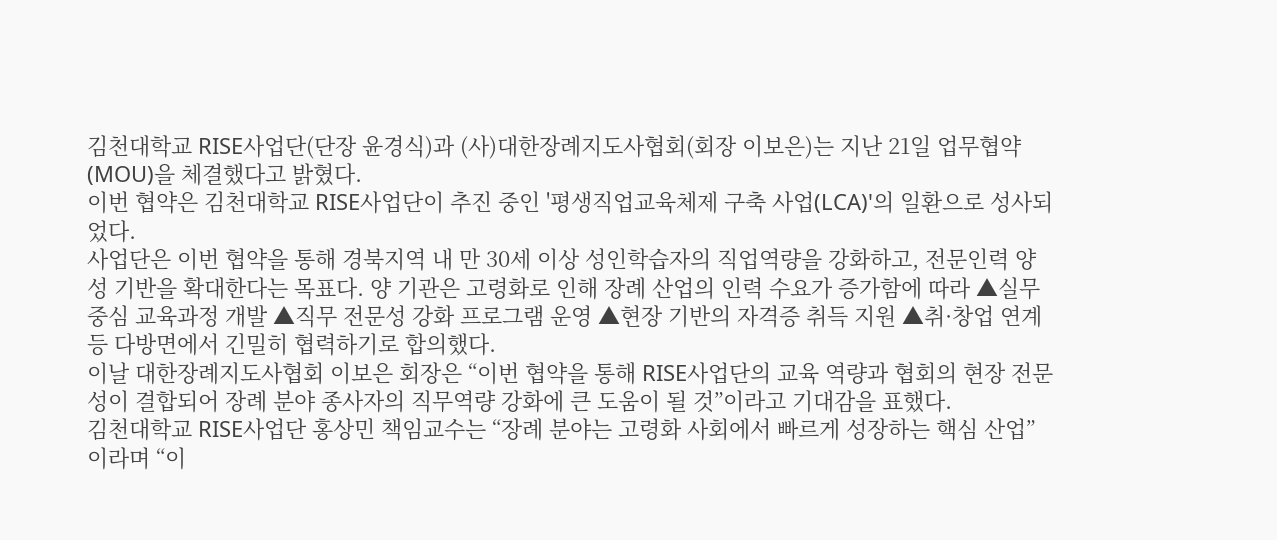김천대학교 RISE사업단(단장 윤경식)과 (사)대한장례지도사협회(회장 이보은)는 지난 21일 업무협약(MOU)을 체결했다고 밝혔다.
이번 협약은 김천대학교 RISE사업단이 추진 중인 '평생직업교육체제 구축 사업(LCA)'의 일환으로 성사되었다.
사업단은 이번 협약을 통해 경북지역 내 만 30세 이상 성인학습자의 직업역량을 강화하고, 전문인력 양성 기반을 확대한다는 목표다. 양 기관은 고령화로 인해 장례 산업의 인력 수요가 증가함에 따라 ▲실무 중심 교육과정 개발 ▲직무 전문성 강화 프로그램 운영 ▲현장 기반의 자격증 취득 지원 ▲취·창업 연계 등 다방면에서 긴밀히 협력하기로 합의했다.
이날 대한장례지도사협회 이보은 회장은 “이번 협약을 통해 RISE사업단의 교육 역량과 협회의 현장 전문성이 결합되어 장례 분야 종사자의 직무역량 강화에 큰 도움이 될 것”이라고 기대감을 표했다.
김천대학교 RISE사업단 홍상민 책임교수는 “장례 분야는 고령화 사회에서 빠르게 성장하는 핵심 산업”이라며 “이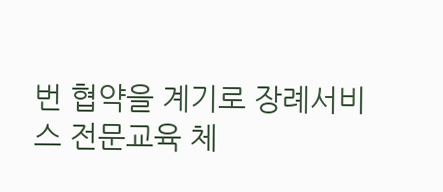번 협약을 계기로 장례서비스 전문교육 체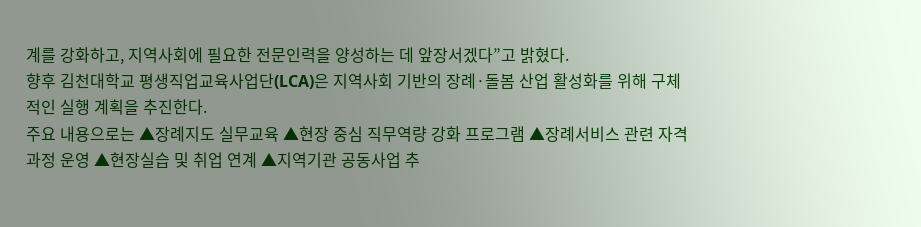계를 강화하고, 지역사회에 필요한 전문인력을 양성하는 데 앞장서겠다”고 밝혔다.
향후 김천대학교 평생직업교육사업단(LCA)은 지역사회 기반의 장례·돌봄 산업 활성화를 위해 구체적인 실행 계획을 추진한다.
주요 내용으로는 ▲장례지도 실무교육 ▲현장 중심 직무역량 강화 프로그램 ▲장례서비스 관련 자격과정 운영 ▲현장실습 및 취업 연계 ▲지역기관 공동사업 추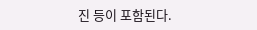진 등이 포함된다.